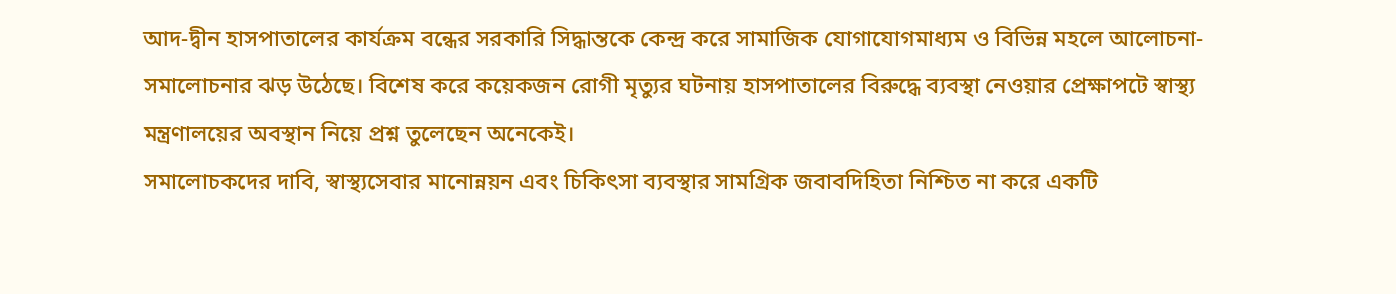আদ-দ্বীন হাসপাতালের কার্যক্রম বন্ধের সরকারি সিদ্ধান্তকে কেন্দ্র করে সামাজিক যোগাযোগমাধ্যম ও বিভিন্ন মহলে আলোচনা-সমালোচনার ঝড় উঠেছে। বিশেষ করে কয়েকজন রোগী মৃত্যুর ঘটনায় হাসপাতালের বিরুদ্ধে ব্যবস্থা নেওয়ার প্রেক্ষাপটে স্বাস্থ্য মন্ত্রণালয়ের অবস্থান নিয়ে প্রশ্ন তুলেছেন অনেকেই।
সমালোচকদের দাবি, স্বাস্থ্যসেবার মানোন্নয়ন এবং চিকিৎসা ব্যবস্থার সামগ্রিক জবাবদিহিতা নিশ্চিত না করে একটি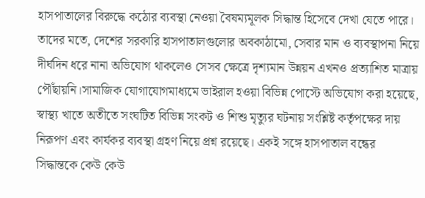হাসপাতালের বিরুদ্ধে কঠোর ব্যবস্থা নেওয়া বৈষম্যমূলক সিদ্ধান্ত হিসেবে দেখা যেতে পারে। তাদের মতে, দেশের সরকারি হাসপাতালগুলোর অবকাঠামো, সেবার মান ও ব্যবস্থাপনা নিয়ে দীর্ঘদিন ধরে নানা অভিযোগ থাকলেও সেসব ক্ষেত্রে দৃশ্যমান উন্নয়ন এখনও প্রত্যাশিত মাত্রায় পৌঁছায়নি।সামাজিক যোগাযোগমাধ্যমে ভাইরাল হওয়া বিভিন্ন পোস্টে অভিযোগ করা হয়েছে, স্বাস্থ্য খাতে অতীতে সংঘটিত বিভিন্ন সংকট ও শিশু মৃত্যুর ঘটনায় সংশ্লিষ্ট কর্তৃপক্ষের দায় নিরূপণ এবং কার্যকর ব্যবস্থা গ্রহণ নিয়ে প্রশ্ন রয়েছে। একই সঙ্গে হাসপাতাল বন্ধের সিদ্ধান্তকে কেউ কেউ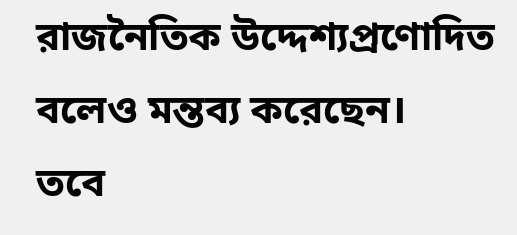রাজনৈতিক উদ্দেশ্যপ্রণোদিত বলেও মন্তব্য করেছেন।
তবে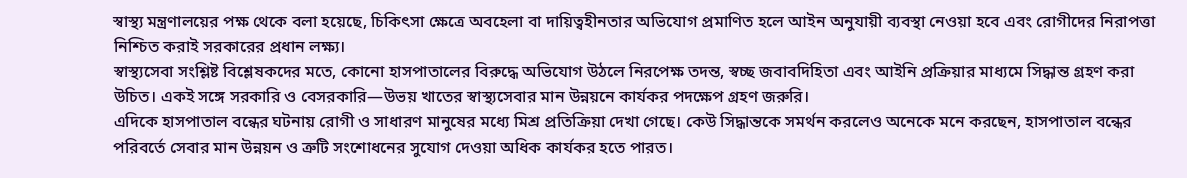স্বাস্থ্য মন্ত্রণালয়ের পক্ষ থেকে বলা হয়েছে, চিকিৎসা ক্ষেত্রে অবহেলা বা দায়িত্বহীনতার অভিযোগ প্রমাণিত হলে আইন অনুযায়ী ব্যবস্থা নেওয়া হবে এবং রোগীদের নিরাপত্তা নিশ্চিত করাই সরকারের প্রধান লক্ষ্য।
স্বাস্থ্যসেবা সংশ্লিষ্ট বিশ্লেষকদের মতে, কোনো হাসপাতালের বিরুদ্ধে অভিযোগ উঠলে নিরপেক্ষ তদন্ত, স্বচ্ছ জবাবদিহিতা এবং আইনি প্রক্রিয়ার মাধ্যমে সিদ্ধান্ত গ্রহণ করা উচিত। একই সঙ্গে সরকারি ও বেসরকারি—উভয় খাতের স্বাস্থ্যসেবার মান উন্নয়নে কার্যকর পদক্ষেপ গ্রহণ জরুরি।
এদিকে হাসপাতাল বন্ধের ঘটনায় রোগী ও সাধারণ মানুষের মধ্যে মিশ্র প্রতিক্রিয়া দেখা গেছে। কেউ সিদ্ধান্তকে সমর্থন করলেও অনেকে মনে করছেন, হাসপাতাল বন্ধের পরিবর্তে সেবার মান উন্নয়ন ও ত্রুটি সংশোধনের সুযোগ দেওয়া অধিক কার্যকর হতে পারত।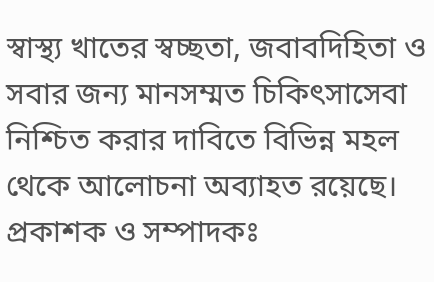স্বাস্থ্য খাতের স্বচ্ছতা, জবাবদিহিতা ও সবার জন্য মানসম্মত চিকিৎসাসেবা নিশ্চিত করার দাবিতে বিভিন্ন মহল থেকে আলোচনা অব্যাহত রয়েছে।
প্রকাশক ও সম্পাদকঃ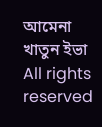আমেনা খাতুন ইভা
All rights reserved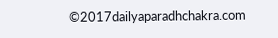©2017dailyaparadhchakra.com